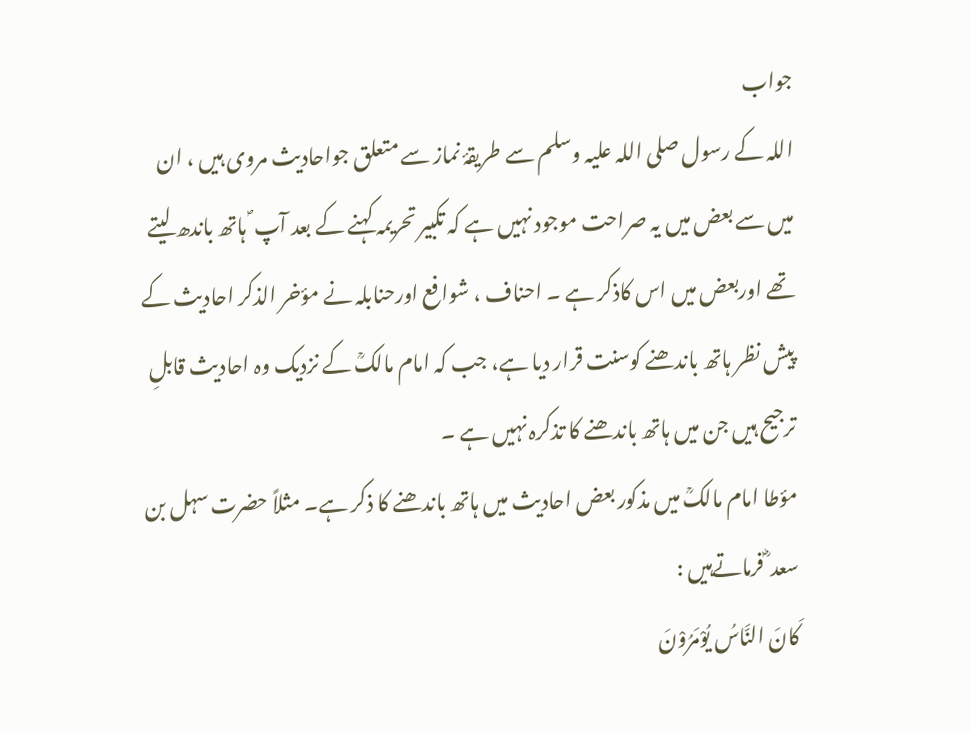جواب
اللہ کے رسول صلی اللہ علیہ وسلم سے طریقۂ نماز سے متعلق جواحادیث مروی ہیں ، ان میں سے بعض میں یہ صراحت موجود نہیں ہے کہ تکبیر تحریمہ کہنے کے بعد آپ ؐ ہاتھ باندھ لیتے تھے اوربعض میں اس کاذکر ہے ۔ احناف ، شوافع اورحنابلہ نے مؤخر الذکر احادیث کے پیش نظر ہاتھ باندھنے کوسنت قرار دیا ہے، جب کہ امام مالکؒ کے نزدیک وہ احادیث قابلِ ترجیح ہیں جن میں ہاتھ باندھنے کا تذکرہ نہیں ہے ۔
مؤطا امام مالکؒ میں مذکور بعض احادیث میں ہاتھ باندھنے کا ذکر ہے۔ مثلاً حضرت سہل بن سعد ؓ فرماتےہیں :
کَانَ النَّاسُ یُوْمَرُوْنَ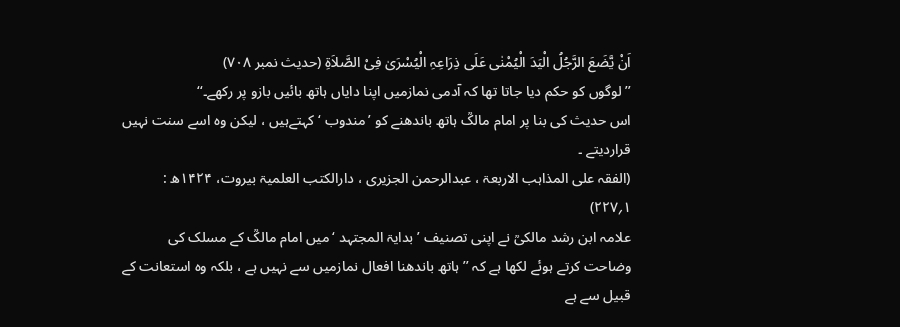اَنْ یَّضَعَ الرَّجُلُ الْیَدَ الْیُمْنٰی عَلَی ذِرَاعِہِ الْیُسْرَیٰ فِیْ الصَّلاَۃِ (حدیث نمبر ۷۰۸)
’’لوگوں کو حکم دیا جاتا تھا کہ آدمی نمازمیں اپنا دایاں ہاتھ بائیں بازو پر رکھے۔‘‘
اس حدیث کی بنا پر امام مالکؒ ہاتھ باندھنے کو ’مندوب ‘ کہتےہیں ، لیکن وہ اسے سنت نہیں قراردیتے ۔
(الفقہ علی المذاہب الاربعۃ ، عبدالرحمن الجزیری ، دارالکتب العلمیۃ بیروت، ۱۴۲۴ھ : ۱؍۲۲۷)
علامہ ابن رشد مالکیؒ نے اپنی تصنیف ’بدایۃ المجتہد ‘میں امام مالکؒ کے مسلک کی وضاحت کرتے ہوئے لکھا ہے کہ ’’ ہاتھ باندھنا افعال نمازمیں سے نہیں ہے ، بلکہ وہ استعانت کے قبیل سے ہے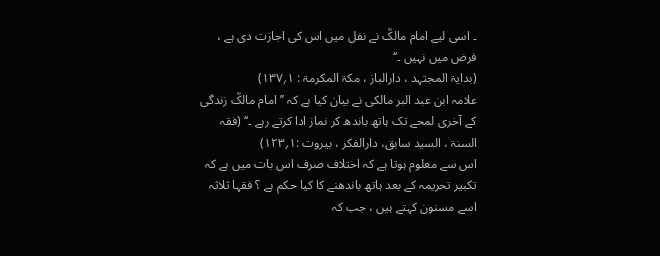۔ اسی لیے امام مالکؒ نے نفل میں اس کی اجازت دی ہے ، فرض میں نہیں ۔‘‘
(بدایۃ المجتہد ، دارالباز ، مکۃ المکرمۃ : ۱؍۱۳۷)
علامہ ابن عبد البر مالکی نے بیان کیا ہے کہ ’’امام مالکؒ زندگی کے آخری لمحے تک ہاتھ باندھ کر نماز ادا کرتے رہے ۔‘‘ (فقہ السنۃ ، السید سابق، دارالفکر ، بیروت :۱؍۱۲۳)
اس سے معلوم ہوتا ہے کہ اختلاف صرف اس بات میں ہے کہ تکبیر تحریمہ کے بعد ہاتھ باندھنے کا کیا حکم ہے ؟ فقہا ثلاثہ اسے مسنون کہتے ہیں ، جب کہ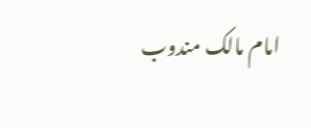امام مالک مندوب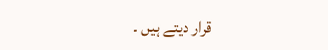قرار دیتے ہیں ۔